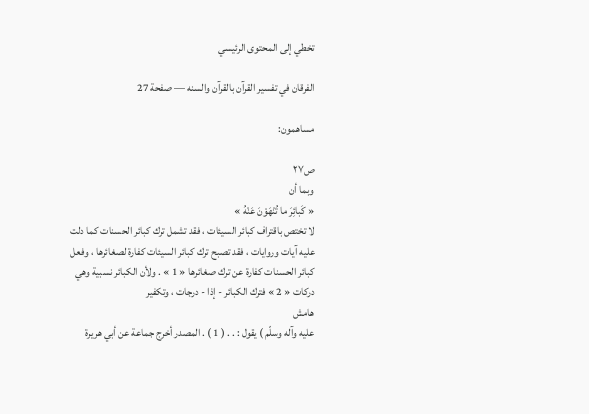تخطي إلى المحتوى الرئيسي

الفرقان في تفسير القرآن بالقرآن والسنه — صفحة 27

مساهمون:

ص٢٧
وبما أن
« كَبائِرَ ما تُنْهَوْنَ عَنْهُ »
لا تختص باقتراف كبائر السيئات ، فقد تشمل ترك كبائر الحسنات كما دلت عليه آيات وروايات ، فقد تصبح ترك كبائر السيئات كفارة لصغائرها ، وفعل كبائر الحسنات كفارة عن ترك صغائرها « 1 » . ولأن الكبائر نسبية وهي دركات « 2 » فترك الكبائر - إذا - درجات ، وتكفير
هامش
عليه وآله وسلّم ) يقول : . . ( 1 ) . المصدر أخرج جماعة عن أبي هريرة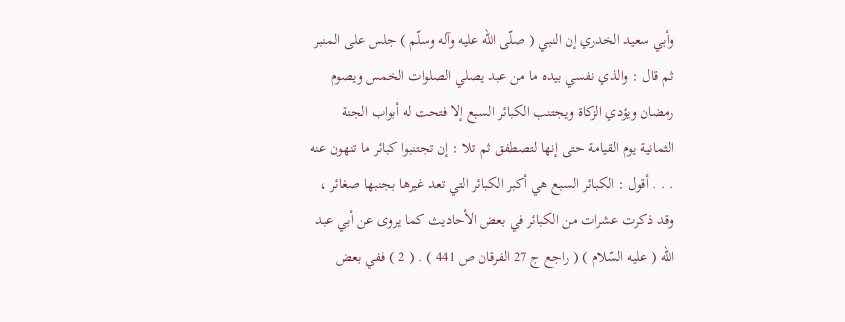وأبي سعيد الخدري إن النبي ( صلّى اللّه عليه وآله وسلّم ) جلس على المنبر ثم قال : والذي نفسي بيده ما من عبد يصلي الصلوات الخمس ويصوم رمضان ويؤدي الزكاة ويجتنب الكبائر السبع إلا فتحت له أبواب الجنة الثمانية يوم القيامة حتى إنها لتصطفق ثم تلا : إن تجتنبوا كبائر ما تنهون عنه . . . أقول : الكبائر السبع هي أكبر الكبائر التي تعد غيرها بجنبها صغائر ، وقد ذكرت عشرات من الكبائر في بعض الأحاديث كما يروى عن أبي عبد اللّه ( عليه السّلام ) ( راجع ج 27 الفرقان ص 441 ) . ( 2 ) ففي بعض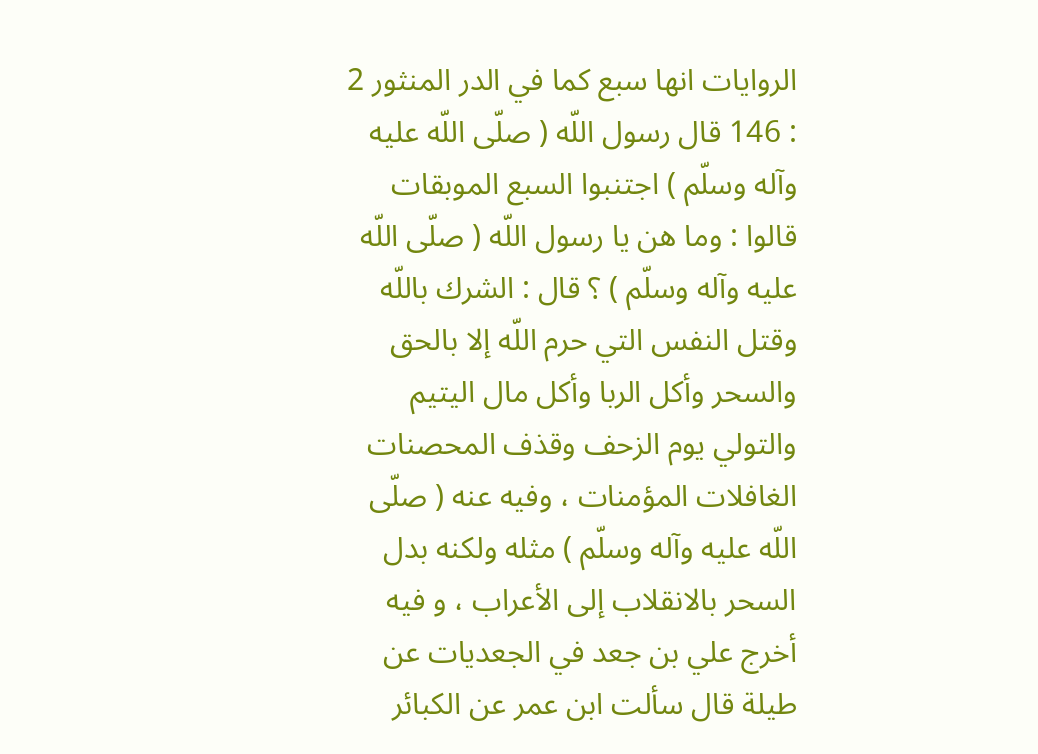الروايات انها سبع كما في الدر المنثور 2 : 146 قال رسول اللّه ( صلّى اللّه عليه وآله وسلّم ) اجتنبوا السبع الموبقات قالوا : وما هن يا رسول اللّه ( صلّى اللّه عليه وآله وسلّم ) ؟ قال : الشرك باللّه وقتل النفس التي حرم اللّه إلا بالحق والسحر وأكل الربا وأكل مال اليتيم والتولي يوم الزحف وقذف المحصنات الغافلات المؤمنات ، وفيه عنه ( صلّى اللّه عليه وآله وسلّم ) مثله ولكنه بدل السحر بالانقلاب إلى الأعراب ، و فيه أخرج علي بن جعد في الجعديات عن طيلة قال سألت ابن عمر عن الكبائر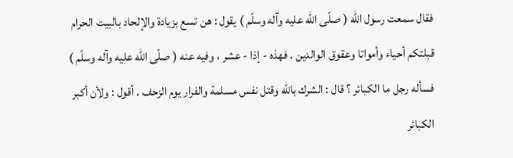فقال سمعت رسول اللّه ( صلّى اللّه عليه وآله وسلّم ) يقول : هن تسع بزيادة والإلحاد بالبيت الحرام قبلتكم أحياء وأمواتا وعقوق الوالدين . فهذه - إذا - عشر ، وفيه عنه ( صلّى اللّه عليه وآله وسلّم ) فسأله رجل ما الكبائر ؟ قال : الشرك باللّه وقتل نفس مسلمة والفرار يوم الزحف . أقول : ولأن أكبر الكبائر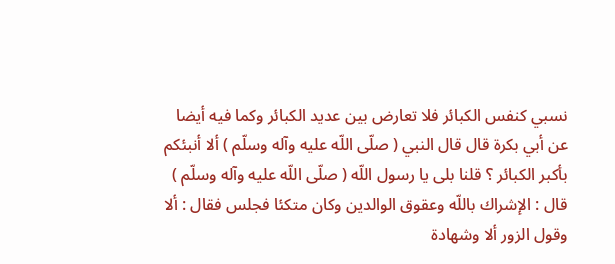نسبي كنفس الكبائر فلا تعارض بين عديد الكبائر وكما فيه أيضا عن أبي بكرة قال قال النبي ( صلّى اللّه عليه وآله وسلّم ) ألا أنبئكم بأكبر الكبائر ؟ قلنا بلى يا رسول اللّه ( صلّى اللّه عليه وآله وسلّم ) قال : الإشراك باللّه وعقوق الوالدين وكان متكئا فجلس فقال : ألا وقول الزور ألا وشهادة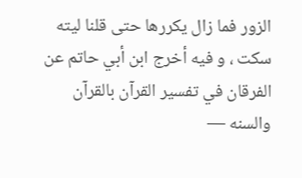الزور فما زال يكررها حتى قلنا ليته سكت ، و فيه أخرج ابن أبي حاتم عن
الفرقان في تفسير القرآن بالقرآن والسنه —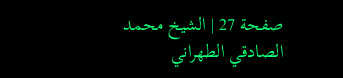صفحة 27 | الشيخ محمد الصادقي الطهراني